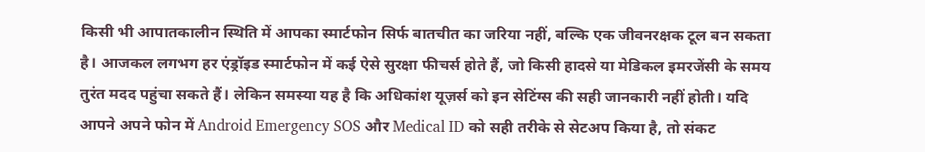किसी भी आपातकालीन स्थिति में आपका स्मार्टफोन सिर्फ बातचीत का जरिया नहीं, बल्कि एक जीवनरक्षक टूल बन सकता है। आजकल लगभग हर एंड्रॉइड स्मार्टफोन में कई ऐसे सुरक्षा फीचर्स होते हैं, जो किसी हादसे या मेडिकल इमरजेंसी के समय तुरंत मदद पहुंचा सकते हैं। लेकिन समस्या यह है कि अधिकांश यूज़र्स को इन सेटिंग्स की सही जानकारी नहीं होती। यदि आपने अपने फोन में Android Emergency SOS और Medical ID को सही तरीके से सेटअप किया है, तो संकट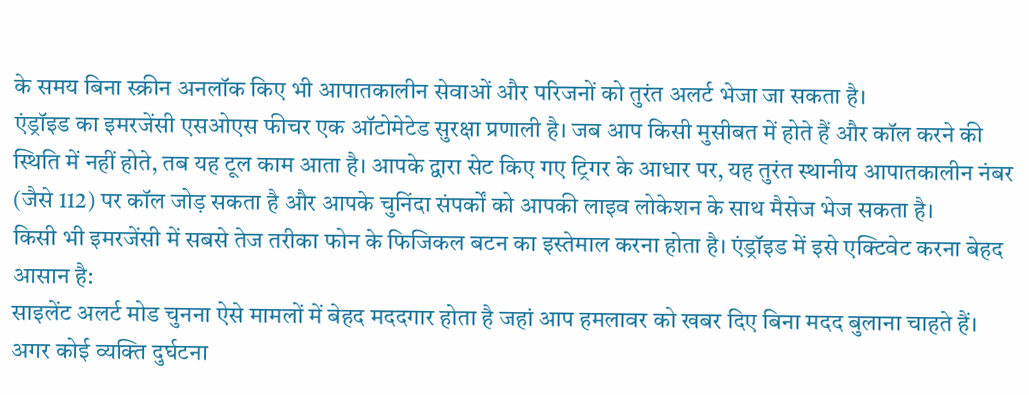के समय बिना स्क्रीन अनलॉक किए भी आपातकालीन सेवाओं और परिजनों को तुरंत अलर्ट भेजा जा सकता है।
एंड्रॉइड का इमरजेंसी एसओएस फीचर एक ऑटोमेटेड सुरक्षा प्रणाली है। जब आप किसी मुसीबत में होते हैं और कॉल करने की स्थिति में नहीं होते, तब यह टूल काम आता है। आपके द्वारा सेट किए गए ट्रिगर के आधार पर, यह तुरंत स्थानीय आपातकालीन नंबर (जैसे 112) पर कॉल जोड़ सकता है और आपके चुनिंदा संपर्कों को आपकी लाइव लोकेशन के साथ मैसेज भेज सकता है।
किसी भी इमरजेंसी में सबसे तेज तरीका फोन के फिजिकल बटन का इस्तेमाल करना होता है। एंड्रॉइड में इसे एक्टिवेट करना बेहद आसान है:
साइलेंट अलर्ट मोड चुनना ऐसे मामलों में बेहद मददगार होता है जहां आप हमलावर को खबर दिए बिना मदद बुलाना चाहते हैं।
अगर कोई व्यक्ति दुर्घटना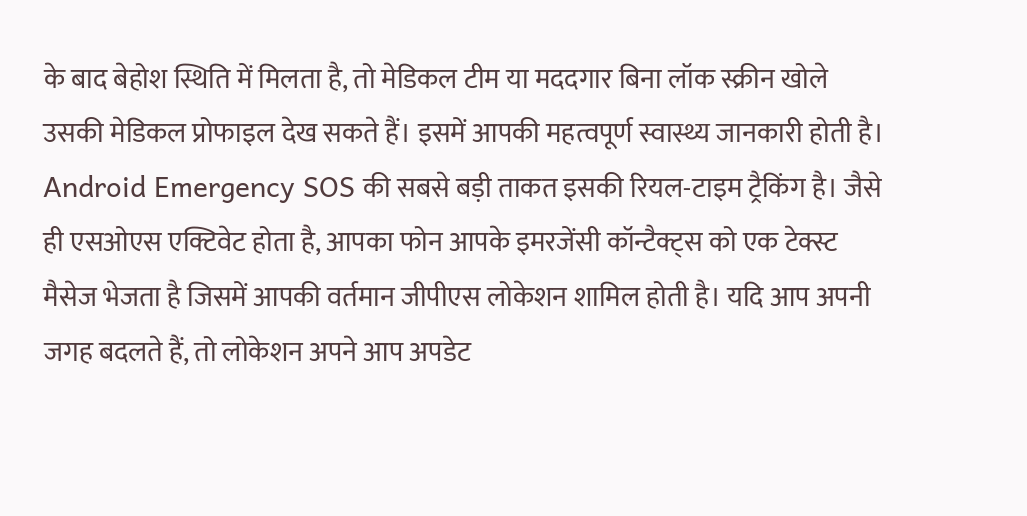के बाद बेहोश स्थिति में मिलता है, तो मेडिकल टीम या मददगार बिना लॉक स्क्रीन खोले उसकी मेडिकल प्रोफाइल देख सकते हैं। इसमें आपकी महत्वपूर्ण स्वास्थ्य जानकारी होती है।
Android Emergency SOS की सबसे बड़ी ताकत इसकी रियल-टाइम ट्रैकिंग है। जैसे ही एसओएस एक्टिवेट होता है, आपका फोन आपके इमरजेंसी कॉन्टैक्ट्स को एक टेक्स्ट मैसेज भेजता है जिसमें आपकी वर्तमान जीपीएस लोकेशन शामिल होती है। यदि आप अपनी जगह बदलते हैं, तो लोकेशन अपने आप अपडेट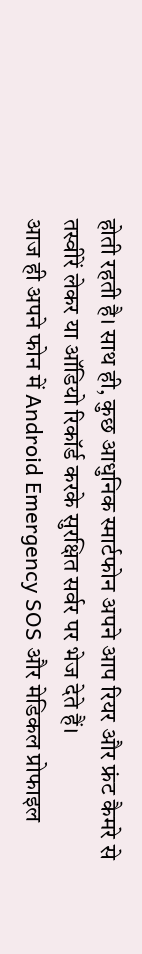होती रहती है। साथ ही, कुछ आधुनिक स्मार्टफोन अपने आप रियर और फ्रंट कैमरे से तस्वीरें लेकर या ऑडियो रिकॉर्ड करके सुरक्षित सर्वर पर भेज देते हैं।
आज ही अपने फोन में Android Emergency SOS और मेडिकल प्रोफाइल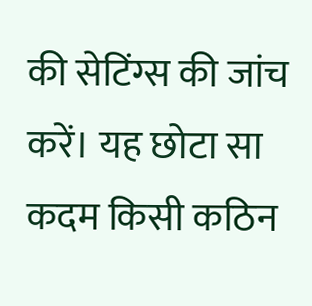की सेटिंग्स की जांच करें। यह छोटा सा कदम किसी कठिन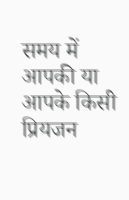समय में आपकी या आपके किसी प्रियजन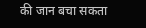की जान बचा सकता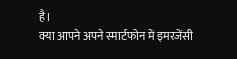है।
क्या आपने अपने स्मार्टफोन में इमरजेंसी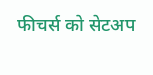फीचर्स को सेटअप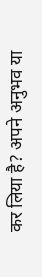कर लिया है? अपने अनुभव या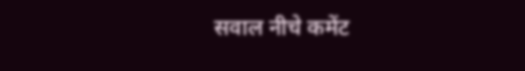सवाल नीचे कमेंट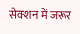सेक्शन में जरूर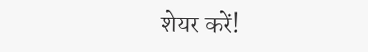शेयर करें!